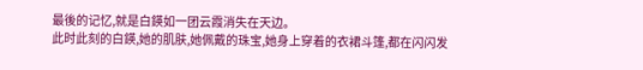最後的记忆,就是白鍈如一团云霞消失在天边。
此时此刻的白鍈,她的肌肤,她佩戴的珠宝,她身上穿着的衣裙斗篷,都在闪闪发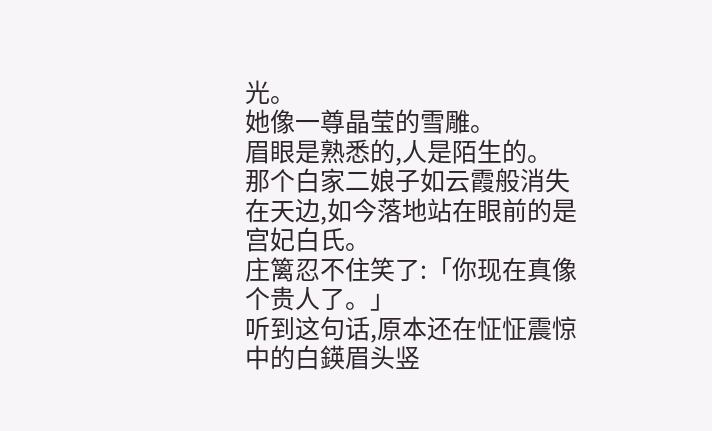光。
她像一尊晶莹的雪雕。
眉眼是熟悉的,人是陌生的。
那个白家二娘子如云霞般消失在天边,如今落地站在眼前的是宫妃白氏。
庄篱忍不住笑了:「你现在真像个贵人了。」
听到这句话,原本还在怔怔震惊中的白鍈眉头竖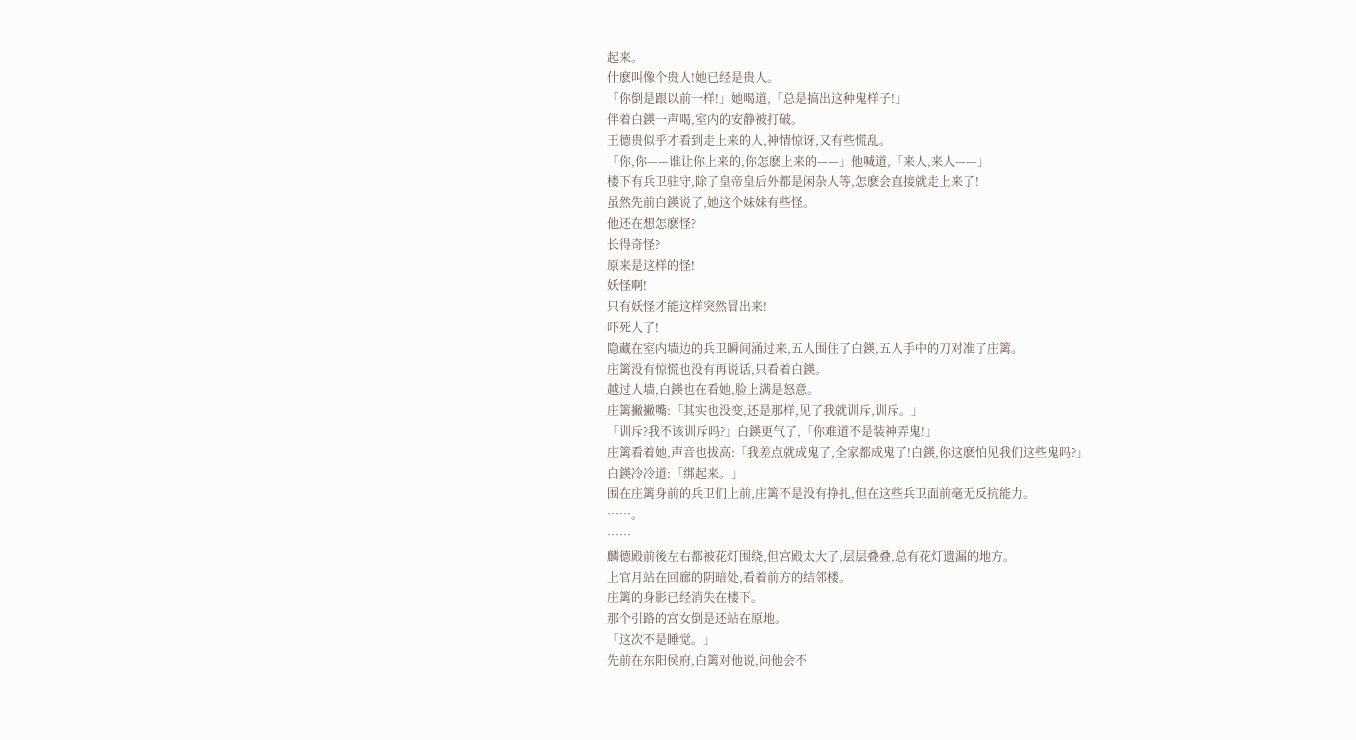起来。
什麽叫像个贵人!她已经是贵人。
「你倒是跟以前一样!」她喝道,「总是搞出这种鬼样子!」
伴着白鍈一声喝,室内的安静被打破。
王德贵似乎才看到走上来的人,神情惊讶,又有些慌乱。
「你,你——谁让你上来的,你怎麽上来的——」他喊道,「来人,来人——」
楼下有兵卫驻守,除了皇帝皇后外都是闲杂人等,怎麽会直接就走上来了!
虽然先前白鍈说了,她这个妹妹有些怪。
他还在想怎麽怪?
长得奇怪?
原来是这样的怪!
妖怪啊!
只有妖怪才能这样突然冒出来!
吓死人了!
隐藏在室内墙边的兵卫瞬间涌过来,五人围住了白鍈,五人手中的刀对准了庄篱。
庄篱没有惊慌也没有再说话,只看着白鍈。
越过人墙,白鍈也在看她,脸上满是怒意。
庄篱撇撇嘴:「其实也没变,还是那样,见了我就训斥,训斥。」
「训斥?我不该训斥吗?」白鍈更气了,「你难道不是装神弄鬼!」
庄篱看着她,声音也拔高:「我差点就成鬼了,全家都成鬼了!白鍈,你这麽怕见我们这些鬼吗?」
白鍈冷冷道:「绑起来。」
围在庄篱身前的兵卫们上前,庄篱不是没有挣扎,但在这些兵卫面前毫无反抗能力。
……。
……
麟德殿前後左右都被花灯围绕,但宫殿太大了,层层叠叠,总有花灯遗漏的地方。
上官月站在回廊的阴暗处,看着前方的结邻楼。
庄篱的身影已经消失在楼下。
那个引路的宫女倒是还站在原地。
「这次不是睡觉。」
先前在东阳侯府,白篱对他说,问他会不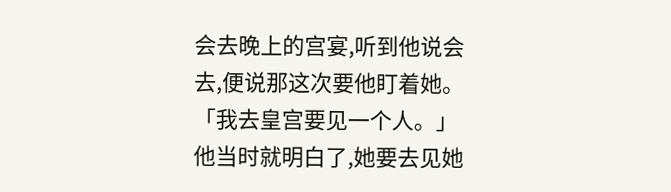会去晚上的宫宴,听到他说会去,便说那这次要他盯着她。
「我去皇宫要见一个人。」
他当时就明白了,她要去见她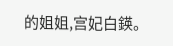的姐姐,宫妃白鍈。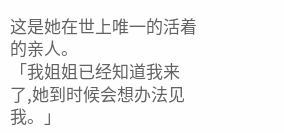这是她在世上唯一的活着的亲人。
「我姐姐已经知道我来了,她到时候会想办法见我。」